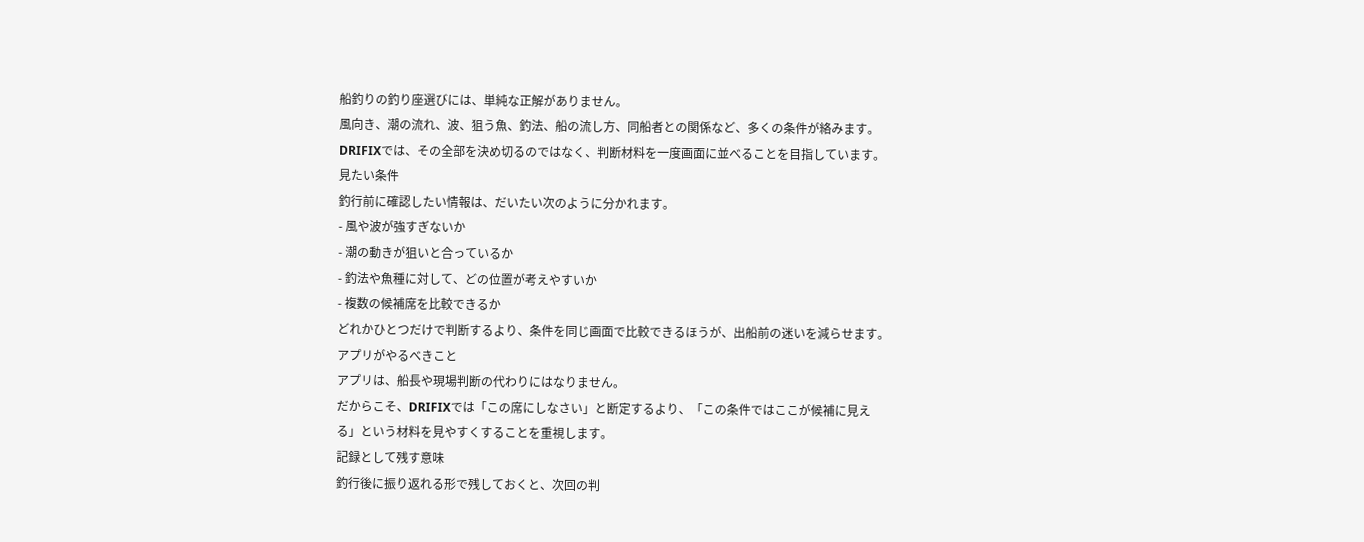船釣りの釣り座選びには、単純な正解がありません。
風向き、潮の流れ、波、狙う魚、釣法、船の流し方、同船者との関係など、多くの条件が絡みます。DRIFIXでは、その全部を決め切るのではなく、判断材料を一度画面に並べることを目指しています。
見たい条件
釣行前に確認したい情報は、だいたい次のように分かれます。
- 風や波が強すぎないか
- 潮の動きが狙いと合っているか
- 釣法や魚種に対して、どの位置が考えやすいか
- 複数の候補席を比較できるか
どれかひとつだけで判断するより、条件を同じ画面で比較できるほうが、出船前の迷いを減らせます。
アプリがやるべきこと
アプリは、船長や現場判断の代わりにはなりません。
だからこそ、DRIFIXでは「この席にしなさい」と断定するより、「この条件ではここが候補に見える」という材料を見やすくすることを重視します。
記録として残す意味
釣行後に振り返れる形で残しておくと、次回の判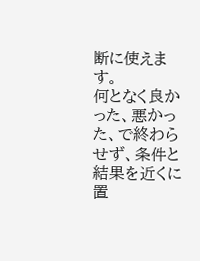断に使えます。
何となく良かった、悪かった、で終わらせず、条件と結果を近くに置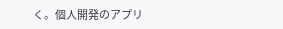く。個人開発のアプリ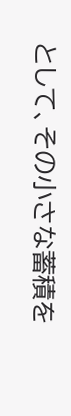として、その小さな蓄積を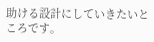助ける設計にしていきたいところです。